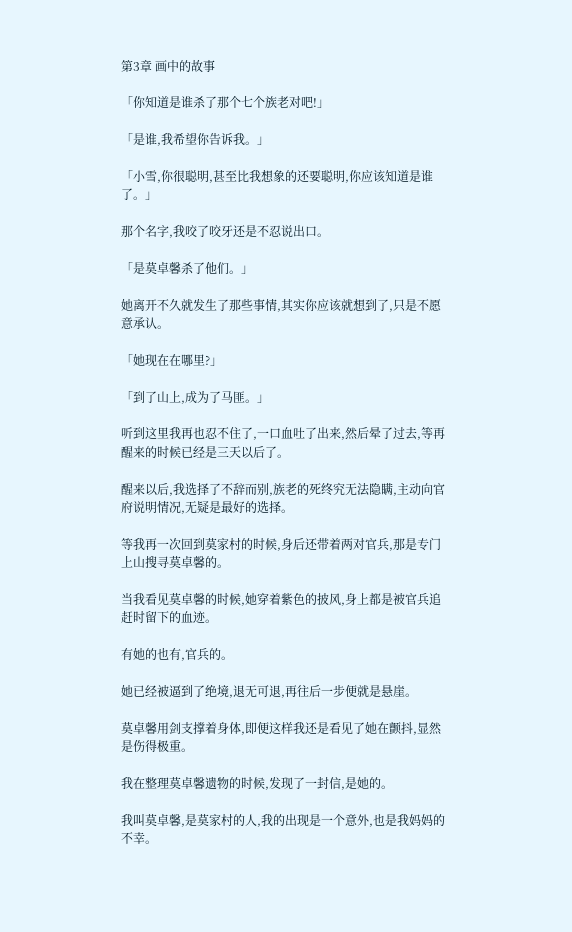第3章 画中的故事

「你知道是谁杀了那个七个族老对吧!」

「是谁,我希望你告诉我。」

「小雪,你很聪明,甚至比我想象的还要聪明,你应该知道是谁了。」

那个名字,我咬了咬牙还是不忍说出口。

「是莫卓馨杀了他们。」

她离开不久就发生了那些事情,其实你应该就想到了,只是不愿意承认。

「她现在在哪里?」

「到了山上,成为了马匪。」

听到这里我再也忍不住了,一口血吐了出来,然后晕了过去,等再醒来的时候已经是三天以后了。

醒来以后,我选择了不辞而别,族老的死终究无法隐瞒,主动向官府说明情况,无疑是最好的选择。

等我再一次回到莫家村的时候,身后还带着两对官兵,那是专门上山搜寻莫卓馨的。

当我看见莫卓馨的时候,她穿着紫色的披风,身上都是被官兵追赶时留下的血迹。

有她的也有,官兵的。

她已经被逼到了绝境,退无可退,再往后一步便就是悬崖。

莫卓馨用剑支撑着身体,即便这样我还是看见了她在颤抖,显然是伤得极重。

我在整理莫卓馨遗物的时候,发现了一封信,是她的。

我叫莫卓馨,是莫家村的人,我的出现是一个意外,也是我妈妈的不幸。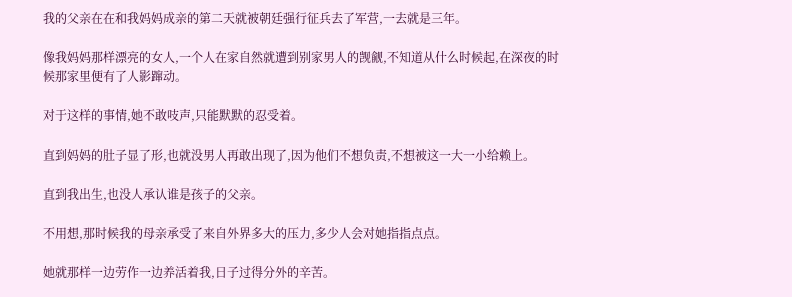我的父亲在在和我妈妈成亲的第二天就被朝廷强行征兵去了军营,一去就是三年。

像我妈妈那样漂亮的女人,一个人在家自然就遭到别家男人的觊觎,不知道从什么时候起,在深夜的时候那家里便有了人影蹿动。

对于这样的事情,她不敢吱声,只能默默的忍受着。

直到妈妈的肚子显了形,也就没男人再敢出现了,因为他们不想负责,不想被这一大一小给赖上。

直到我出生,也没人承认谁是孩子的父亲。

不用想,那时候我的母亲承受了来自外界多大的压力,多少人会对她指指点点。

她就那样一边劳作一边养活着我,日子过得分外的辛苦。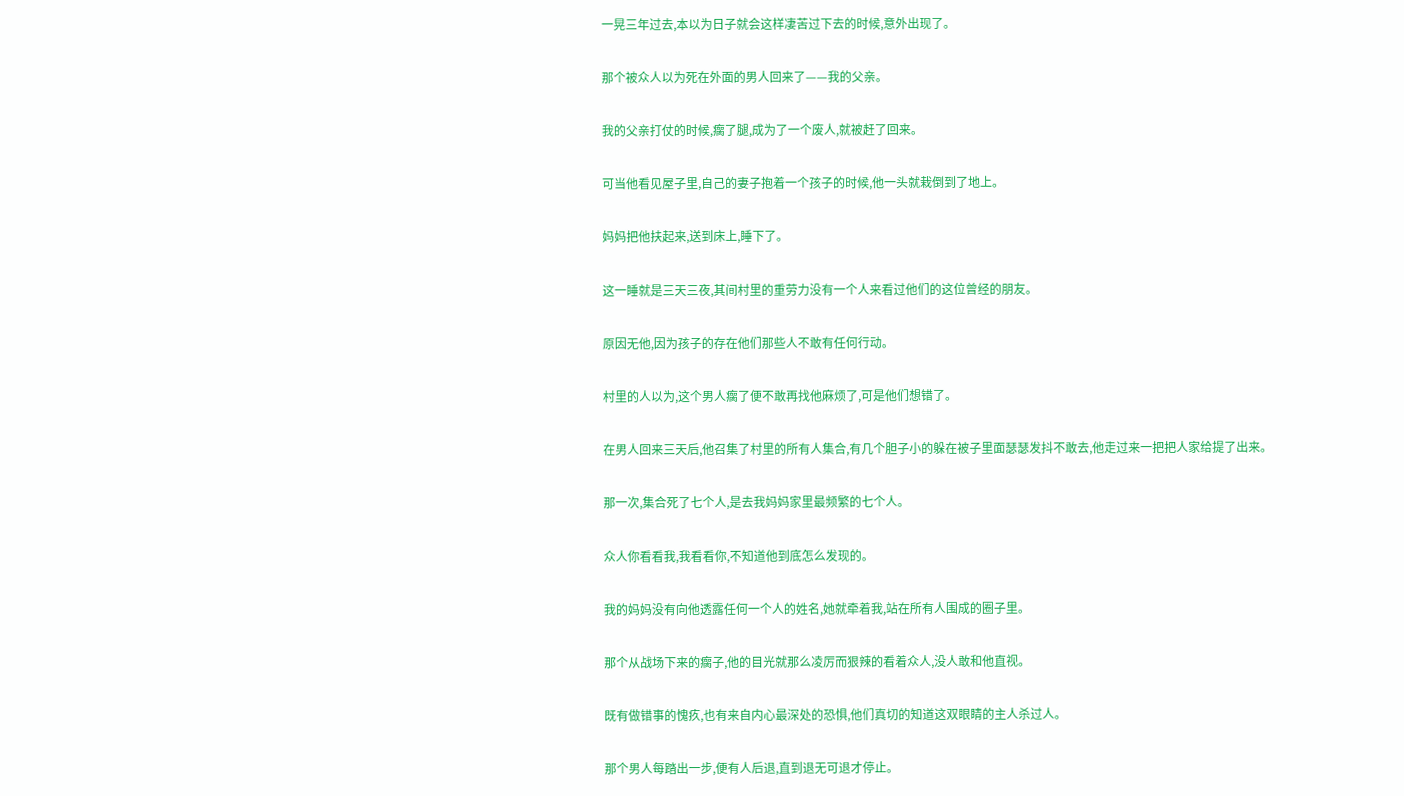一晃三年过去,本以为日子就会这样凄苦过下去的时候,意外出现了。

那个被众人以为死在外面的男人回来了——我的父亲。

我的父亲打仗的时候,瘸了腿,成为了一个废人,就被赶了回来。

可当他看见屋子里,自己的妻子抱着一个孩子的时候,他一头就栽倒到了地上。

妈妈把他扶起来,送到床上,睡下了。

这一睡就是三天三夜,其间村里的重劳力没有一个人来看过他们的这位曾经的朋友。

原因无他,因为孩子的存在他们那些人不敢有任何行动。

村里的人以为,这个男人瘸了便不敢再找他麻烦了,可是他们想错了。

在男人回来三天后,他召集了村里的所有人集合,有几个胆子小的躲在被子里面瑟瑟发抖不敢去,他走过来一把把人家给提了出来。

那一次,集合死了七个人,是去我妈妈家里最频繁的七个人。

众人你看看我,我看看你,不知道他到底怎么发现的。

我的妈妈没有向他透露任何一个人的姓名,她就牵着我,站在所有人围成的圈子里。

那个从战场下来的瘸子,他的目光就那么凌厉而狠辣的看着众人,没人敢和他直视。

既有做错事的愧疚,也有来自内心最深处的恐惧,他们真切的知道这双眼睛的主人杀过人。

那个男人每踏出一步,便有人后退,直到退无可退才停止。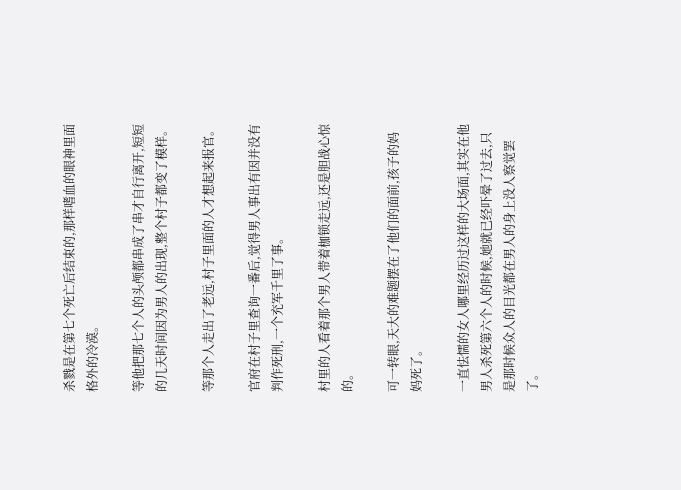杀戮是在第七个死亡后结束的,那样嗜血的眼神里面格外的冷漠。

等他把那七个人的头颅都串成了串才自行离开,短短的几天时间因为男人的出现,整个村子都变了模样。

等那个人走出了老远,村子里面的人才想起来报官。

官府在村子里查询一番后,觉得男人事出有因并没有判作死刑,一个充军千里了事。

村里的人看着那个男人带着枷锁走远,还是胆战心惊的。

可一转眼,天大的难题摆在了他们的面前,孩子的妈妈死了。

一直怯懦的女人哪里经历过这样的大场面,其实在他男人杀死第六个人的时候,她就已经吓晕了过去,只是那时候众人的目光都在男人的身上没人察觉罢了。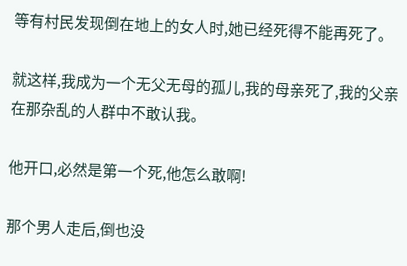等有村民发现倒在地上的女人时,她已经死得不能再死了。

就这样,我成为一个无父无母的孤儿,我的母亲死了,我的父亲在那杂乱的人群中不敢认我。

他开口,必然是第一个死,他怎么敢啊!

那个男人走后,倒也没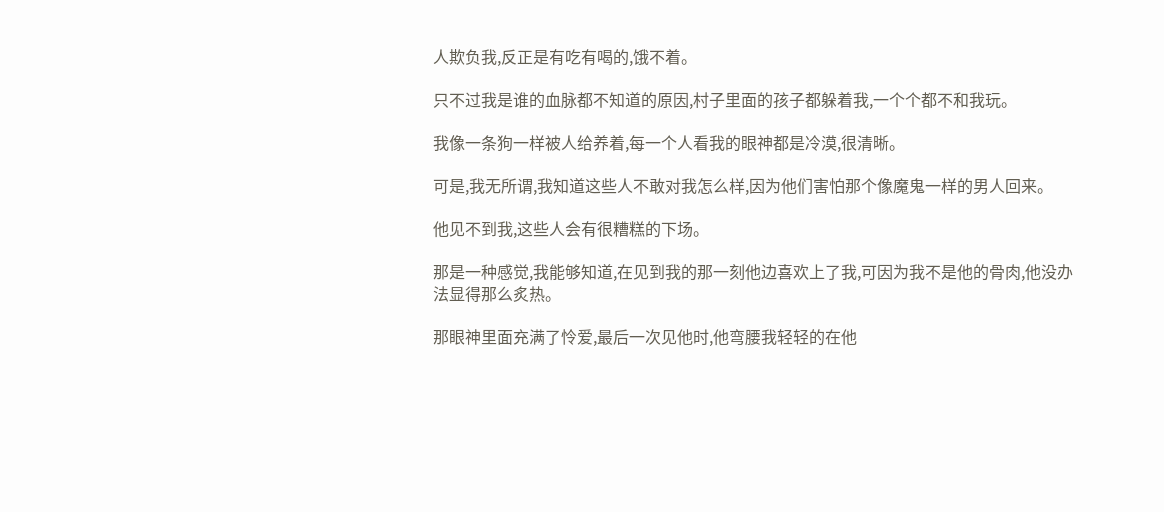人欺负我,反正是有吃有喝的,饿不着。

只不过我是谁的血脉都不知道的原因,村子里面的孩子都躲着我,一个个都不和我玩。

我像一条狗一样被人给养着,每一个人看我的眼神都是冷漠,很清晰。

可是,我无所谓,我知道这些人不敢对我怎么样,因为他们害怕那个像魔鬼一样的男人回来。

他见不到我,这些人会有很糟糕的下场。

那是一种感觉,我能够知道,在见到我的那一刻他边喜欢上了我,可因为我不是他的骨肉,他没办法显得那么炙热。

那眼神里面充满了怜爱,最后一次见他时,他弯腰我轻轻的在他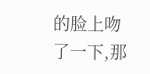的脸上吻了一下,那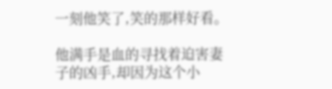一刻他笑了,笑的那样好看。

他满手是血的寻找着迫害妻子的凶手,却因为这个小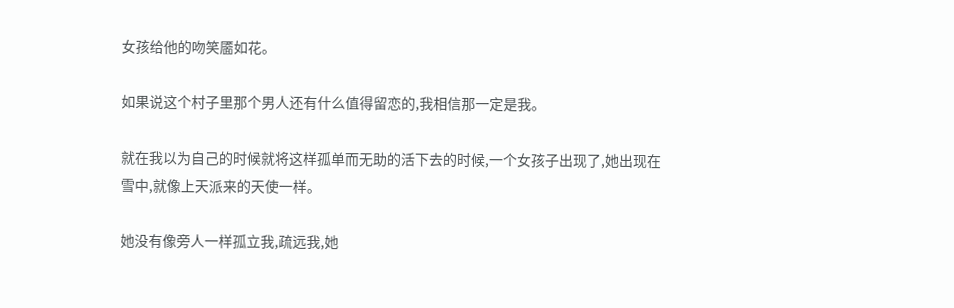女孩给他的吻笑靥如花。

如果说这个村子里那个男人还有什么值得留恋的,我相信那一定是我。

就在我以为自己的时候就将这样孤单而无助的活下去的时候,一个女孩子出现了,她出现在雪中,就像上天派来的天使一样。

她没有像旁人一样孤立我,疏远我,她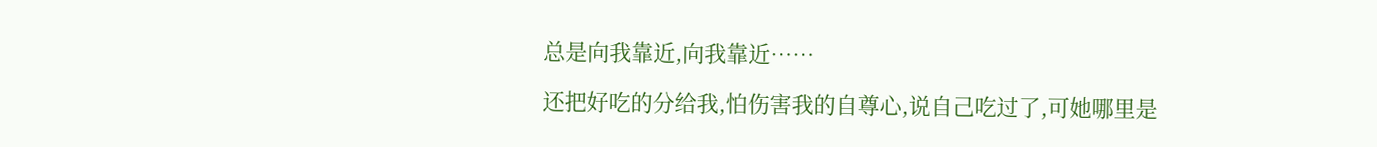总是向我靠近,向我靠近……

还把好吃的分给我,怕伤害我的自尊心,说自己吃过了,可她哪里是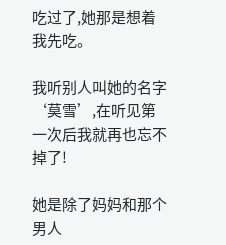吃过了,她那是想着我先吃。

我听别人叫她的名字‘莫雪’,在听见第一次后我就再也忘不掉了!

她是除了妈妈和那个男人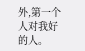外,第一个人对我好的人。